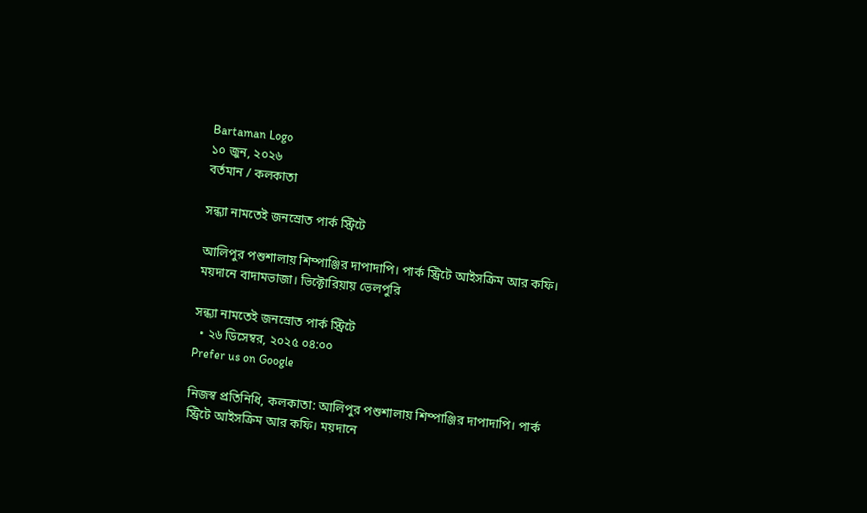Bartaman Logo
১০ জুন, ২০২৬
বর্তমান / কলকাতা

সন্ধ্যা নামতেই জনস্রোত পার্ক স্ট্রিটে

আলিপুর পশুশালায় শিম্পাঞ্জির দাপাদাপি। পার্ক স্ট্রিটে আইসক্রিম আর কফি। ময়দানে বাদামভাজা। ভিক্টোরিয়ায় ভেলপুরি

সন্ধ্যা নামতেই জনস্রোত পার্ক স্ট্রিটে
  • ২৬ ডিসেম্বর, ২০২৫ ০৪:০০
Prefer us on Google

নিজস্ব প্রতিনিধি, কলকাতা: আলিপুর পশুশালায় শিম্পাঞ্জির দাপাদাপি। পার্ক স্ট্রিটে আইসক্রিম আর কফি। ময়দানে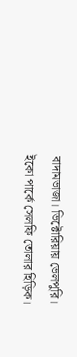বাদামভাজা। ভিক্টোরিয়ায় ভেলপুরি। ইকো পার্কে সেলফি তোলার হিড়িক।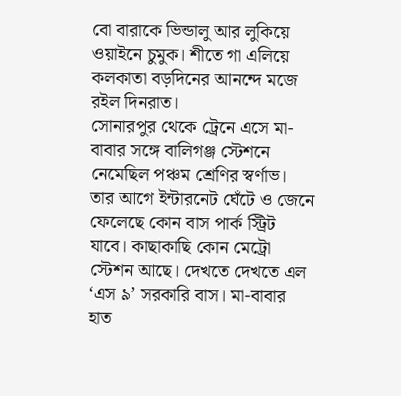বো বারাকে ভিন্ডালু আর লুকিয়ে ওয়াইনে চুমুক। শীতে গা এলিয়ে কলকাতা বড়দিনের আনন্দে মজে রইল দিনরাত।
সোনারপুর থেকে ট্রেনে এসে মা-বাবার সঙ্গে বালিগঞ্জ স্টেশনে নেমেছিল পঞ্চম শ্রেণির স্বর্ণাভ। তার আগে ইন্টারনেট ঘেঁটে ও জেনে ফেলেছে কোন বাস পার্ক স্ট্রিট যাবে। কাছাকাছি কোন মেট্রো স্টেশন আছে। দেখতে দেখতে এল ‘এস ৯’ সরকারি বাস। মা-বাবার হাত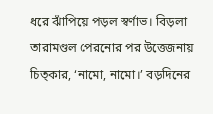ধরে ঝাঁপিয়ে পড়ল স্বর্ণাভ। বিড়লা তারামণ্ডল পেরনোর পর উত্তেজনায় চিত্কার, ‘নামো, নামো।’ বড়দিনের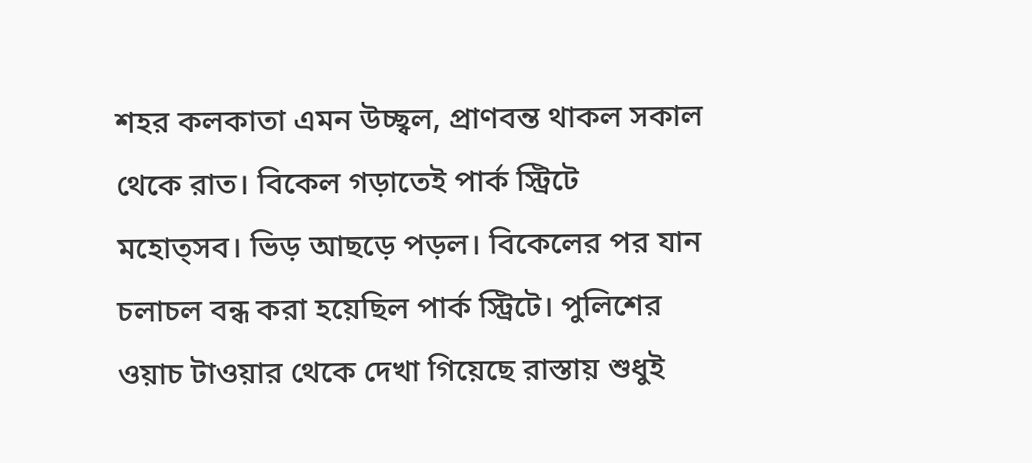শহর কলকাতা এমন উচ্ছ্বল, প্রাণবন্ত থাকল সকাল থেকে রাত। বিকেল গড়াতেই পার্ক স্ট্রিটে মহোত্সব। ভিড় আছড়ে পড়ল। বিকেলের পর যান চলাচল বন্ধ করা হয়েছিল পার্ক স্ট্রিটে। পুলিশের ওয়াচ টাওয়ার থেকে দেখা গিয়েছে রাস্তায় শুধুই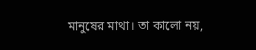মানুষের মাথা। তা কালো নয়,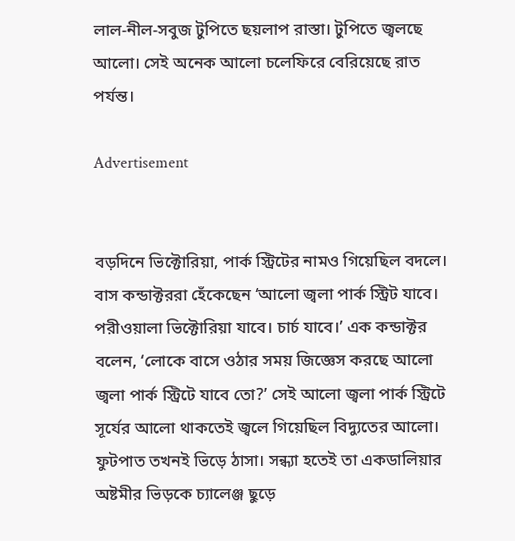লাল-নীল-সবুজ টুপিতে ছয়লাপ রাস্তা। টুপিতে জ্বলছে আলো। সেই অনেক আলো চলেফিরে বেরিয়েছে রাত পর্যন্ত।

Advertisement


বড়দিনে ভিক্টোরিয়া, পার্ক স্ট্রিটের নামও গিয়েছিল বদলে। বাস কন্ডাক্টররা হেঁকেছেন ‘আলো জ্বলা পার্ক স্ট্রিট যাবে। পরীওয়ালা ভিক্টোরিয়া যাবে। চার্চ যাবে।’ এক কন্ডাক্টর বলেন, ‘লোকে বাসে ওঠার সময় জিজ্ঞেস করছে আলো জ্বলা পার্ক স্ট্রিটে যাবে তো?’ সেই আলো জ্বলা পার্ক স্ট্রিটে সূর্যের আলো থাকতেই জ্বলে গিয়েছিল বিদ্যুতের আলো। ফুটপাত তখনই ভিড়ে ঠাসা। সন্ধ্যা হতেই তা একডালিয়ার অষ্টমীর ভিড়কে চ্যালেঞ্জ ছুড়ে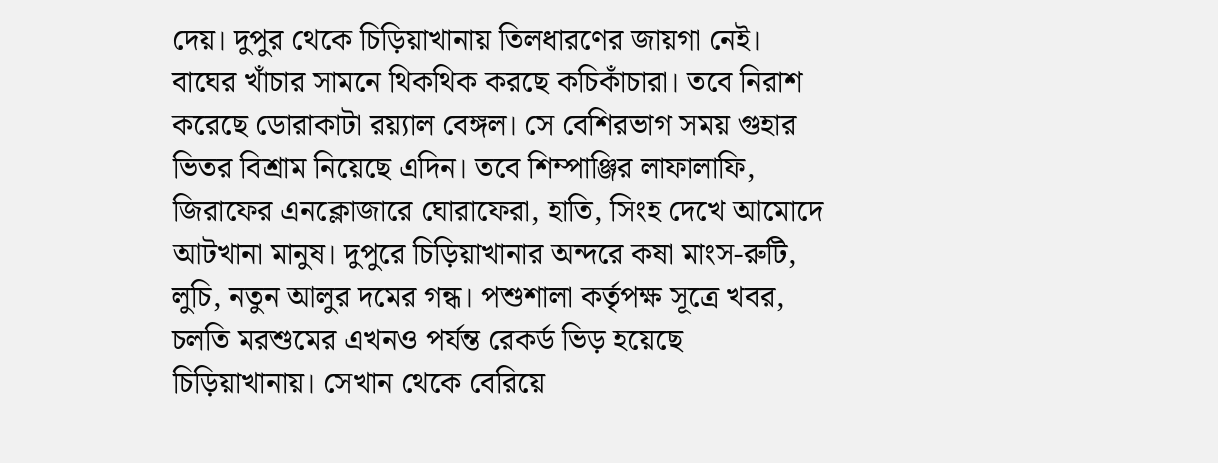দেয়। দুপুর থেকে চিড়িয়াখানায় তিলধারণের জায়গা নেই। বাঘের খাঁচার সামনে থিকথিক করছে কচিকাঁচারা। তবে নিরাশ করেছে ডোরাকাটা রয়্যাল বেঙ্গল। সে বেশিরভাগ সময় গুহার ভিতর বিশ্রাম নিয়েছে এদিন। তবে শিম্পাঞ্জির লাফালাফি, জিরাফের এনক্লোজারে ঘোরাফেরা, হাতি, সিংহ দেখে আমোদে আটখানা মানুষ। দুপুরে চিড়িয়াখানার অন্দরে কষা মাংস-রুটি, লুচি, নতুন আলুর দমের গন্ধ। পশুশালা কর্তৃপক্ষ সূত্রে খবর, চলতি মরশুমের এখনও পর্যন্ত রেকর্ড ভিড় হয়েছে চিড়িয়াখানায়। সেখান থেকে বেরিয়ে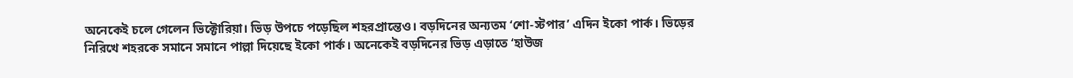অনেকেই চলে গেলেন ভিক্টোরিয়া। ভিড় উপচে পড়েছিল শহরপ্রান্তেও। বড়দিনের অন্যতম ‘শো-স্টপার’ এদিন ইকো পার্ক। ভিড়ের নিরিখে শহরকে সমানে সমানে পাল্লা দিয়েছে ইকো পার্ক। অনেকেই বড়দিনের ভিড় এড়াতে ‘হাউজ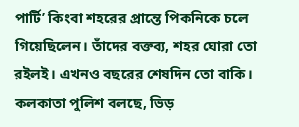পার্টি’ কিংবা শহরের প্রান্তে পিকনিকে চলে গিয়েছিলেন। তাঁদের বক্তব্য, শহর ঘোরা তো রইলই। এখনও বছরের শেষদিন তো বাকি। কলকাতা পুলিশ বলছে, ভিড়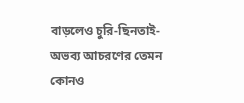বাড়লেও চুরি-ছিনতাই-অভব্য আচরণের তেমন কোনও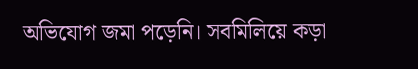অভিযোগ জমা পড়েনি। সবমিলিয়ে কড়া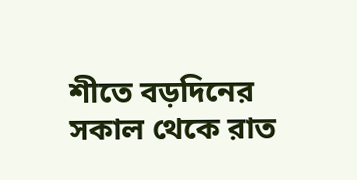শীতে বড়দিনের সকাল থেকে রাত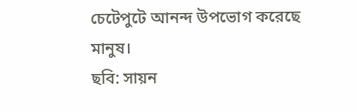চেটেপুটে আনন্দ উপভোগ করেছে মানুষ।                                                  ছবি: সায়ন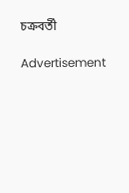চক্রবর্তী

Advertisement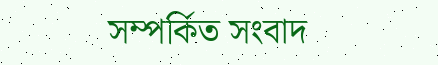সম্পর্কিত সংবাদ